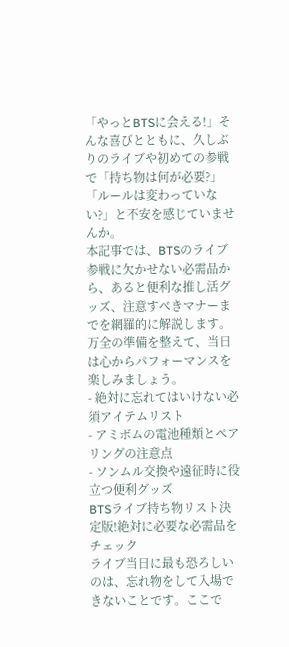「やっとBTSに会える!」そんな喜びとともに、久しぶりのライブや初めての参戦で「持ち物は何が必要?」「ルールは変わっていない?」と不安を感じていませんか。
本記事では、BTSのライブ参戦に欠かせない必需品から、あると便利な推し活グッズ、注意すべきマナーまでを網羅的に解説します。万全の準備を整えて、当日は心からパフォーマンスを楽しみましょう。
- 絶対に忘れてはいけない必須アイテムリスト
- アミボムの電池種類とペアリングの注意点
- ソンムル交換や遠征時に役立つ便利グッズ
BTSライブ持ち物リスト決定版!絶対に必要な必需品をチェック
ライブ当日に最も恐ろしいのは、忘れ物をして入場できないことです。ここで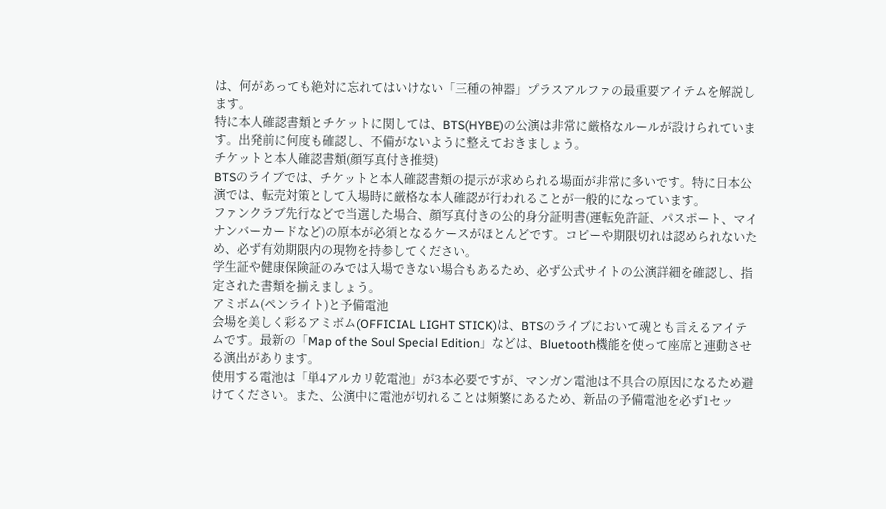は、何があっても絶対に忘れてはいけない「三種の神器」プラスアルファの最重要アイテムを解説します。
特に本人確認書類とチケットに関しては、BTS(HYBE)の公演は非常に厳格なルールが設けられています。出発前に何度も確認し、不備がないように整えておきましょう。
チケットと本人確認書類(顔写真付き推奨)
BTSのライブでは、チケットと本人確認書類の提示が求められる場面が非常に多いです。特に日本公演では、転売対策として入場時に厳格な本人確認が行われることが一般的になっています。
ファンクラブ先行などで当選した場合、顔写真付きの公的身分証明書(運転免許証、パスポート、マイナンバーカードなど)の原本が必須となるケースがほとんどです。コピーや期限切れは認められないため、必ず有効期限内の現物を持参してください。
学生証や健康保険証のみでは入場できない場合もあるため、必ず公式サイトの公演詳細を確認し、指定された書類を揃えましょう。
アミボム(ペンライト)と予備電池
会場を美しく彩るアミボム(OFFICIAL LIGHT STICK)は、BTSのライブにおいて魂とも言えるアイテムです。最新の「Map of the Soul Special Edition」などは、Bluetooth機能を使って座席と連動させる演出があります。
使用する電池は「単4アルカリ乾電池」が3本必要ですが、マンガン電池は不具合の原因になるため避けてください。また、公演中に電池が切れることは頻繁にあるため、新品の予備電池を必ず1セッ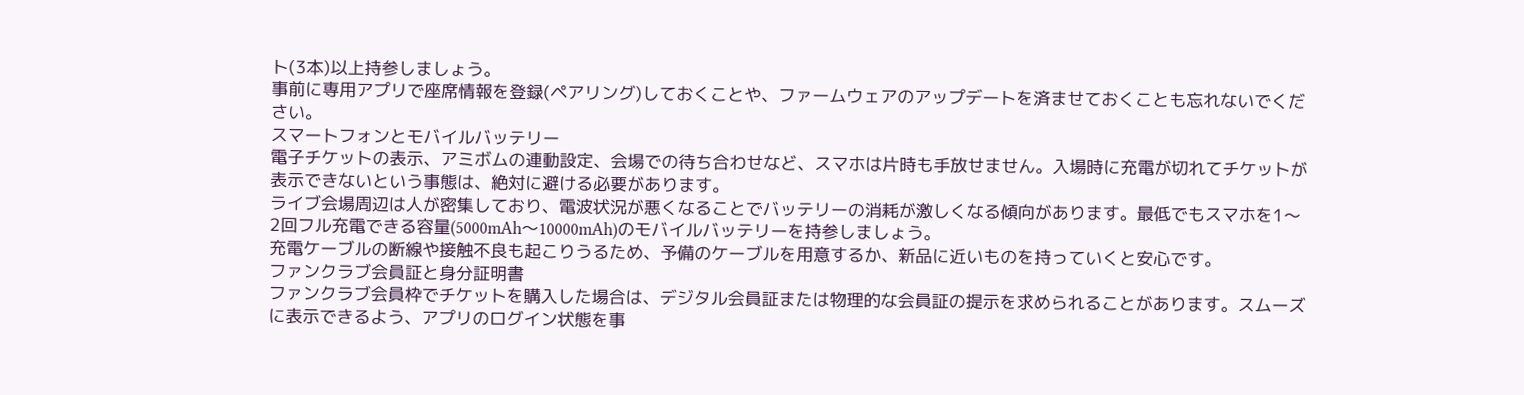ト(3本)以上持参しましょう。
事前に専用アプリで座席情報を登録(ペアリング)しておくことや、ファームウェアのアップデートを済ませておくことも忘れないでください。
スマートフォンとモバイルバッテリー
電子チケットの表示、アミボムの連動設定、会場での待ち合わせなど、スマホは片時も手放せません。入場時に充電が切れてチケットが表示できないという事態は、絶対に避ける必要があります。
ライブ会場周辺は人が密集しており、電波状況が悪くなることでバッテリーの消耗が激しくなる傾向があります。最低でもスマホを1〜2回フル充電できる容量(5000mAh〜10000mAh)のモバイルバッテリーを持参しましょう。
充電ケーブルの断線や接触不良も起こりうるため、予備のケーブルを用意するか、新品に近いものを持っていくと安心です。
ファンクラブ会員証と身分証明書
ファンクラブ会員枠でチケットを購入した場合は、デジタル会員証または物理的な会員証の提示を求められることがあります。スムーズに表示できるよう、アプリのログイン状態を事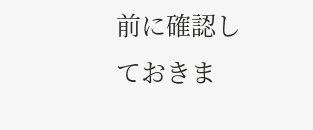前に確認しておきま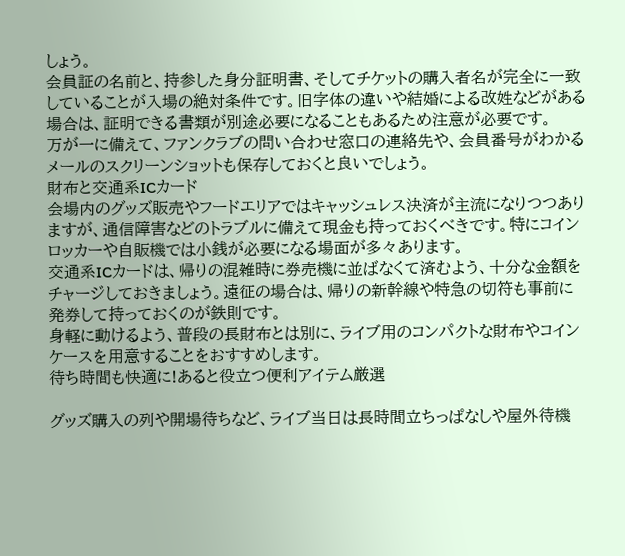しょう。
会員証の名前と、持参した身分証明書、そしてチケットの購入者名が完全に一致していることが入場の絶対条件です。旧字体の違いや結婚による改姓などがある場合は、証明できる書類が別途必要になることもあるため注意が必要です。
万が一に備えて、ファンクラブの問い合わせ窓口の連絡先や、会員番号がわかるメールのスクリーンショットも保存しておくと良いでしょう。
財布と交通系ICカード
会場内のグッズ販売やフードエリアではキャッシュレス決済が主流になりつつありますが、通信障害などのトラブルに備えて現金も持っておくべきです。特にコインロッカーや自販機では小銭が必要になる場面が多々あります。
交通系ICカードは、帰りの混雑時に券売機に並ばなくて済むよう、十分な金額をチャージしておきましょう。遠征の場合は、帰りの新幹線や特急の切符も事前に発券して持っておくのが鉄則です。
身軽に動けるよう、普段の長財布とは別に、ライブ用のコンパクトな財布やコインケースを用意することをおすすめします。
待ち時間も快適に!あると役立つ便利アイテム厳選

グッズ購入の列や開場待ちなど、ライブ当日は長時間立ちっぱなしや屋外待機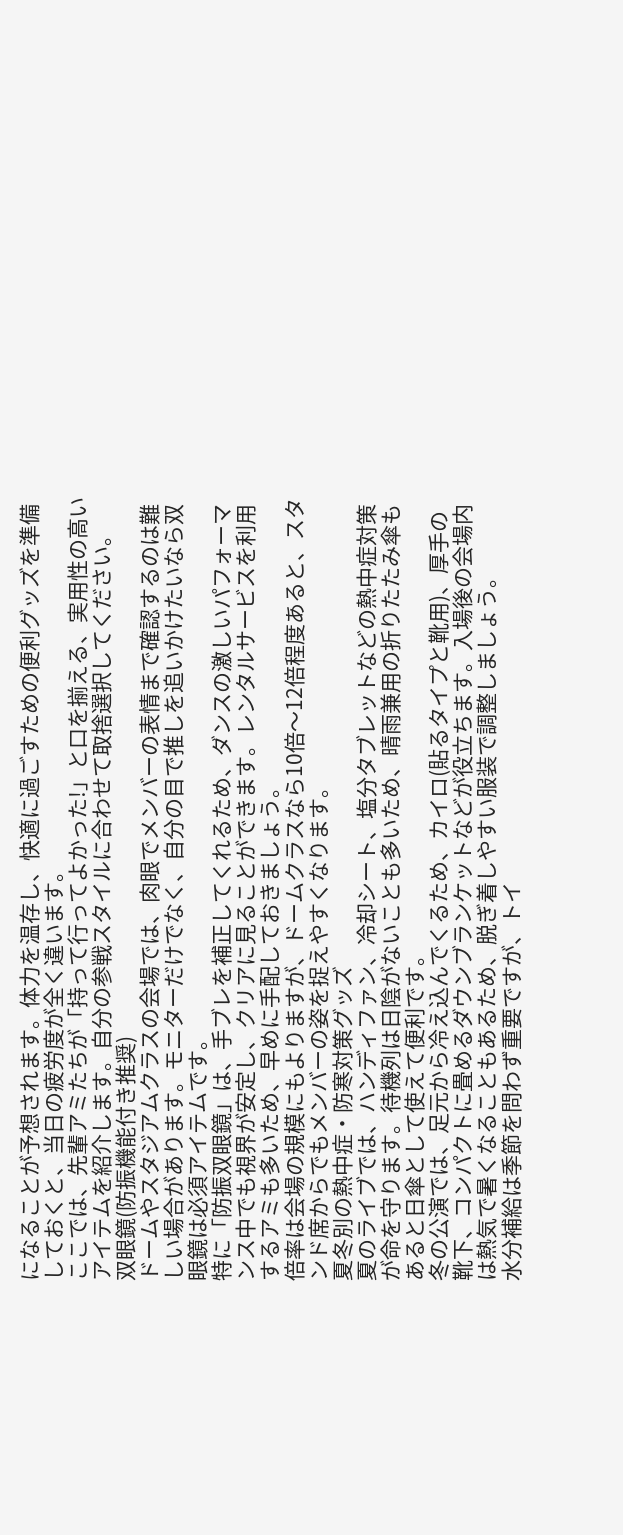になることが予想されます。体力を温存し、快適に過ごすための便利グッズを準備しておくと、当日の疲労度が全く違います。
ここでは、先輩アミたちが「持って行ってよかった!」と口を揃える、実用性の高いアイテムを紹介します。自分の参戦スタイルに合わせて取捨選択してください。
双眼鏡(防振機能付き推奨)
ドームやスタジアムクラスの会場では、肉眼でメンバーの表情まで確認するのは難しい場合があります。モニターだけでなく、自分の目で推しを追いかけたいなら双眼鏡は必須アイテムです。
特に「防振双眼鏡」は、手ブレを補正してくれるため、ダンスの激しいパフォーマンス中でも視界が安定し、クリアに見ることができます。レンタルサービスを利用するアミも多いため、早めに手配しておきましょう。
倍率は会場の規模にもよりますが、ドームクラスなら10倍〜12倍程度あると、スタンド席からでもメンバーの姿を捉えやすくなります。
夏冬別の熱中症・防寒対策グッズ
夏のライブでは、ハンディファン、冷却シート、塩分タブレットなどの熱中症対策が命を守ります。待機列は日陰がないことも多いため、晴雨兼用の折りたたみ傘もあると日傘として使えて便利です。
冬の公演では、足元から冷え込んでくるため、カイロ(貼るタイプと靴用)、厚手の靴下、コンパクトに畳めるダウンブランケットなどが役立ちます。入場後の会場内は熱気で暑くなることもあるため、脱ぎ着しやすい服装で調整しましょう。
水分補給は季節を問わず重要ですが、トイ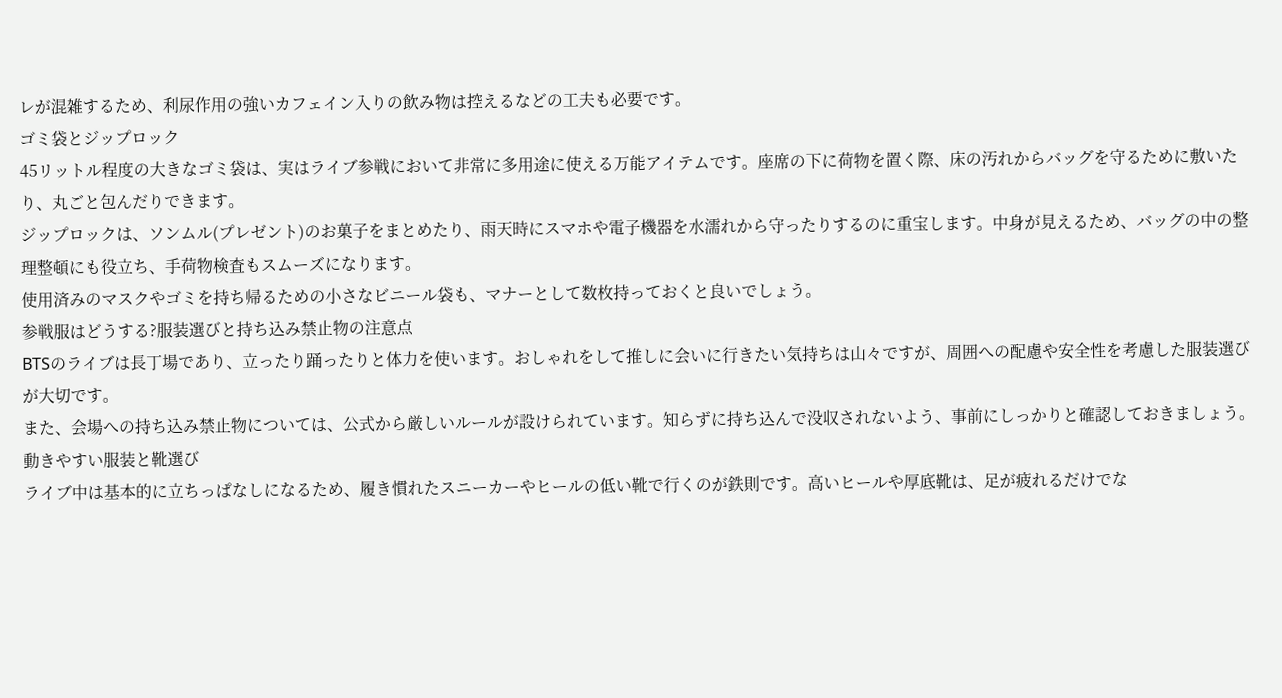レが混雑するため、利尿作用の強いカフェイン入りの飲み物は控えるなどの工夫も必要です。
ゴミ袋とジップロック
45リットル程度の大きなゴミ袋は、実はライブ参戦において非常に多用途に使える万能アイテムです。座席の下に荷物を置く際、床の汚れからバッグを守るために敷いたり、丸ごと包んだりできます。
ジップロックは、ソンムル(プレゼント)のお菓子をまとめたり、雨天時にスマホや電子機器を水濡れから守ったりするのに重宝します。中身が見えるため、バッグの中の整理整頓にも役立ち、手荷物検査もスムーズになります。
使用済みのマスクやゴミを持ち帰るための小さなビニール袋も、マナーとして数枚持っておくと良いでしょう。
参戦服はどうする?服装選びと持ち込み禁止物の注意点
BTSのライブは長丁場であり、立ったり踊ったりと体力を使います。おしゃれをして推しに会いに行きたい気持ちは山々ですが、周囲への配慮や安全性を考慮した服装選びが大切です。
また、会場への持ち込み禁止物については、公式から厳しいルールが設けられています。知らずに持ち込んで没収されないよう、事前にしっかりと確認しておきましょう。
動きやすい服装と靴選び
ライブ中は基本的に立ちっぱなしになるため、履き慣れたスニーカーやヒールの低い靴で行くのが鉄則です。高いヒールや厚底靴は、足が疲れるだけでな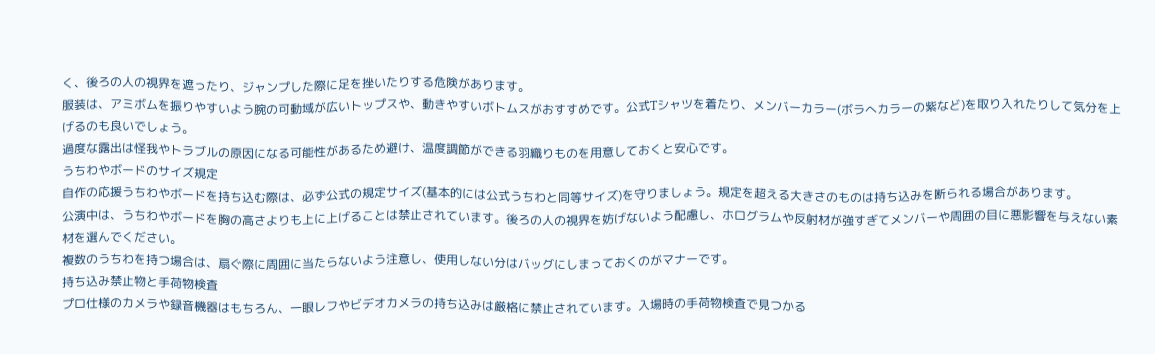く、後ろの人の視界を遮ったり、ジャンプした際に足を挫いたりする危険があります。
服装は、アミボムを振りやすいよう腕の可動域が広いトップスや、動きやすいボトムスがおすすめです。公式Tシャツを着たり、メンバーカラー(ボラへカラーの紫など)を取り入れたりして気分を上げるのも良いでしょう。
過度な露出は怪我やトラブルの原因になる可能性があるため避け、温度調節ができる羽織りものを用意しておくと安心です。
うちわやボードのサイズ規定
自作の応援うちわやボードを持ち込む際は、必ず公式の規定サイズ(基本的には公式うちわと同等サイズ)を守りましょう。規定を超える大きさのものは持ち込みを断られる場合があります。
公演中は、うちわやボードを胸の高さよりも上に上げることは禁止されています。後ろの人の視界を妨げないよう配慮し、ホログラムや反射材が強すぎてメンバーや周囲の目に悪影響を与えない素材を選んでください。
複数のうちわを持つ場合は、扇ぐ際に周囲に当たらないよう注意し、使用しない分はバッグにしまっておくのがマナーです。
持ち込み禁止物と手荷物検査
プロ仕様のカメラや録音機器はもちろん、一眼レフやビデオカメラの持ち込みは厳格に禁止されています。入場時の手荷物検査で見つかる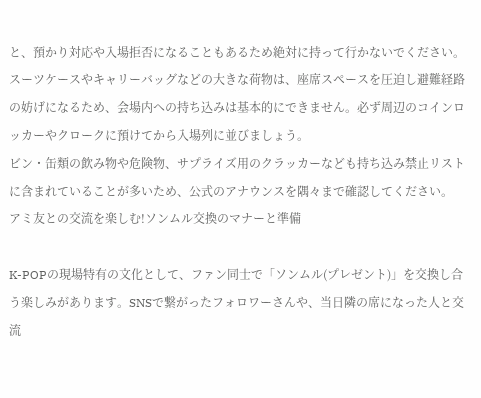と、預かり対応や入場拒否になることもあるため絶対に持って行かないでください。
スーツケースやキャリーバッグなどの大きな荷物は、座席スペースを圧迫し避難経路の妨げになるため、会場内への持ち込みは基本的にできません。必ず周辺のコインロッカーやクロークに預けてから入場列に並びましょう。
ビン・缶類の飲み物や危険物、サプライズ用のクラッカーなども持ち込み禁止リストに含まれていることが多いため、公式のアナウンスを隅々まで確認してください。
アミ友との交流を楽しむ!ソンムル交換のマナーと準備

K-POPの現場特有の文化として、ファン同士で「ソンムル(プレゼント)」を交換し合う楽しみがあります。SNSで繋がったフォロワーさんや、当日隣の席になった人と交流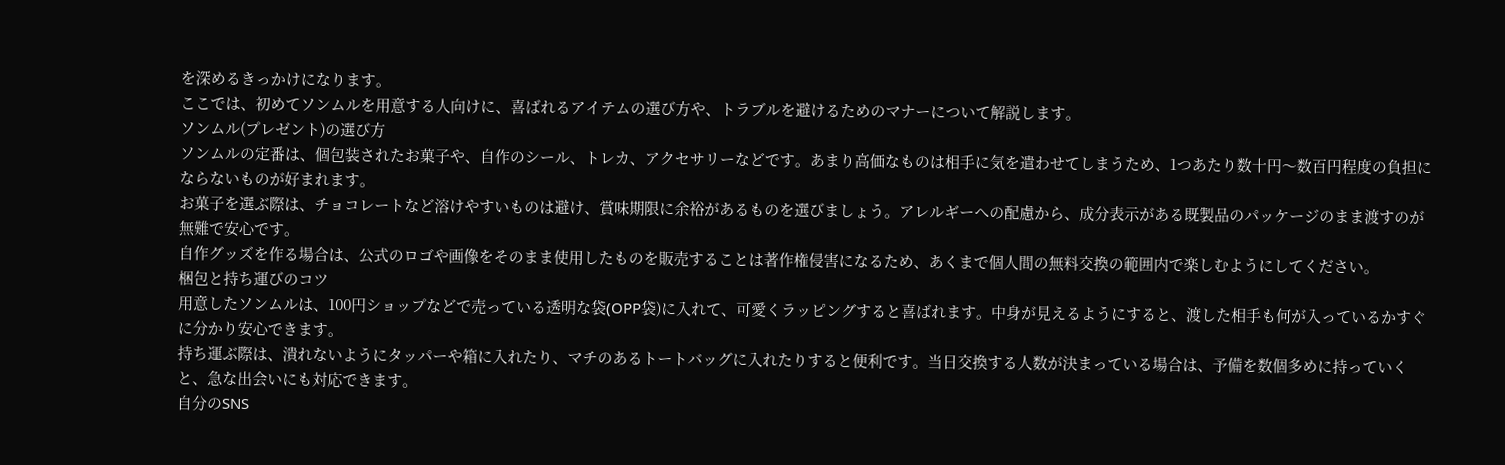を深めるきっかけになります。
ここでは、初めてソンムルを用意する人向けに、喜ばれるアイテムの選び方や、トラブルを避けるためのマナーについて解説します。
ソンムル(プレゼント)の選び方
ソンムルの定番は、個包装されたお菓子や、自作のシール、トレカ、アクセサリーなどです。あまり高価なものは相手に気を遣わせてしまうため、1つあたり数十円〜数百円程度の負担にならないものが好まれます。
お菓子を選ぶ際は、チョコレートなど溶けやすいものは避け、賞味期限に余裕があるものを選びましょう。アレルギーへの配慮から、成分表示がある既製品のパッケージのまま渡すのが無難で安心です。
自作グッズを作る場合は、公式のロゴや画像をそのまま使用したものを販売することは著作権侵害になるため、あくまで個人間の無料交換の範囲内で楽しむようにしてください。
梱包と持ち運びのコツ
用意したソンムルは、100円ショップなどで売っている透明な袋(OPP袋)に入れて、可愛くラッピングすると喜ばれます。中身が見えるようにすると、渡した相手も何が入っているかすぐに分かり安心できます。
持ち運ぶ際は、潰れないようにタッパーや箱に入れたり、マチのあるトートバッグに入れたりすると便利です。当日交換する人数が決まっている場合は、予備を数個多めに持っていくと、急な出会いにも対応できます。
自分のSNS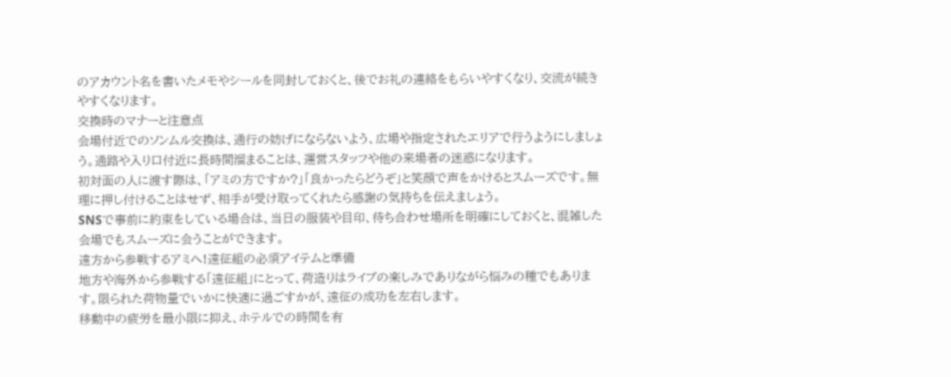のアカウント名を書いたメモやシールを同封しておくと、後でお礼の連絡をもらいやすくなり、交流が続きやすくなります。
交換時のマナーと注意点
会場付近でのソンムル交換は、通行の妨げにならないよう、広場や指定されたエリアで行うようにしましょう。通路や入り口付近に長時間溜まることは、運営スタッフや他の来場者の迷惑になります。
初対面の人に渡す際は、「アミの方ですか?」「良かったらどうぞ」と笑顔で声をかけるとスムーズです。無理に押し付けることはせず、相手が受け取ってくれたら感謝の気持ちを伝えましょう。
SNSで事前に約束をしている場合は、当日の服装や目印、待ち合わせ場所を明確にしておくと、混雑した会場でもスムーズに会うことができます。
遠方から参戦するアミへ!遠征組の必須アイテムと準備
地方や海外から参戦する「遠征組」にとって、荷造りはライブの楽しみでありながら悩みの種でもあります。限られた荷物量でいかに快適に過ごすかが、遠征の成功を左右します。
移動中の疲労を最小限に抑え、ホテルでの時間を有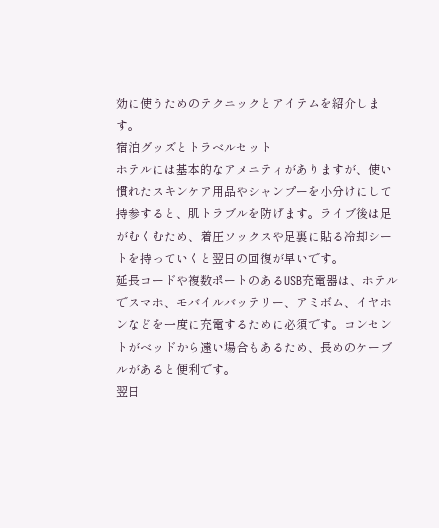効に使うためのテクニックとアイテムを紹介します。
宿泊グッズとトラベルセット
ホテルには基本的なアメニティがありますが、使い慣れたスキンケア用品やシャンプーを小分けにして持参すると、肌トラブルを防げます。ライブ後は足がむくむため、着圧ソックスや足裏に貼る冷却シートを持っていくと翌日の回復が早いです。
延長コードや複数ポートのあるUSB充電器は、ホテルでスマホ、モバイルバッテリー、アミボム、イヤホンなどを一度に充電するために必須です。コンセントがベッドから遠い場合もあるため、長めのケーブルがあると便利です。
翌日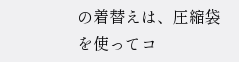の着替えは、圧縮袋を使ってコ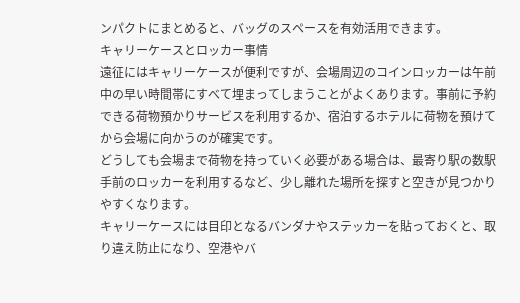ンパクトにまとめると、バッグのスペースを有効活用できます。
キャリーケースとロッカー事情
遠征にはキャリーケースが便利ですが、会場周辺のコインロッカーは午前中の早い時間帯にすべて埋まってしまうことがよくあります。事前に予約できる荷物預かりサービスを利用するか、宿泊するホテルに荷物を預けてから会場に向かうのが確実です。
どうしても会場まで荷物を持っていく必要がある場合は、最寄り駅の数駅手前のロッカーを利用するなど、少し離れた場所を探すと空きが見つかりやすくなります。
キャリーケースには目印となるバンダナやステッカーを貼っておくと、取り違え防止になり、空港やバ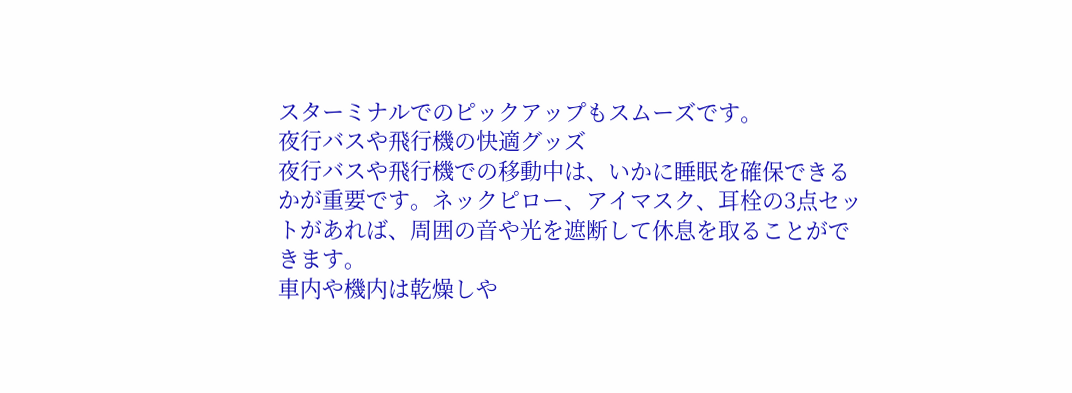スターミナルでのピックアップもスムーズです。
夜行バスや飛行機の快適グッズ
夜行バスや飛行機での移動中は、いかに睡眠を確保できるかが重要です。ネックピロー、アイマスク、耳栓の3点セットがあれば、周囲の音や光を遮断して休息を取ることができます。
車内や機内は乾燥しや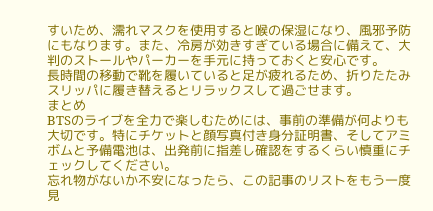すいため、濡れマスクを使用すると喉の保湿になり、風邪予防にもなります。また、冷房が効きすぎている場合に備えて、大判のストールやパーカーを手元に持っておくと安心です。
長時間の移動で靴を履いていると足が疲れるため、折りたたみスリッパに履き替えるとリラックスして過ごせます。
まとめ
BTSのライブを全力で楽しむためには、事前の準備が何よりも大切です。特にチケットと顔写真付き身分証明書、そしてアミボムと予備電池は、出発前に指差し確認をするくらい慎重にチェックしてください。
忘れ物がないか不安になったら、この記事のリストをもう一度見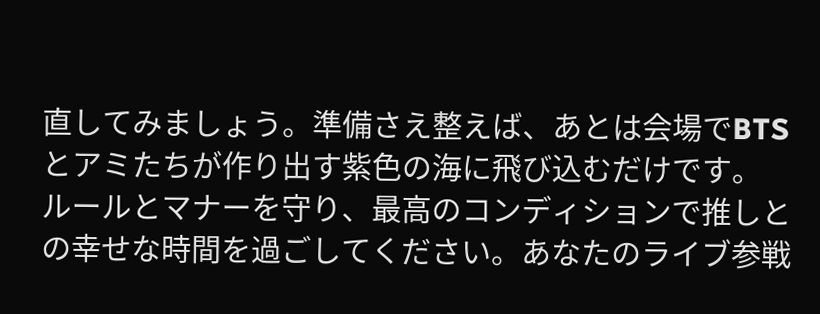直してみましょう。準備さえ整えば、あとは会場でBTSとアミたちが作り出す紫色の海に飛び込むだけです。
ルールとマナーを守り、最高のコンディションで推しとの幸せな時間を過ごしてください。あなたのライブ参戦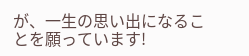が、一生の思い出になることを願っています!